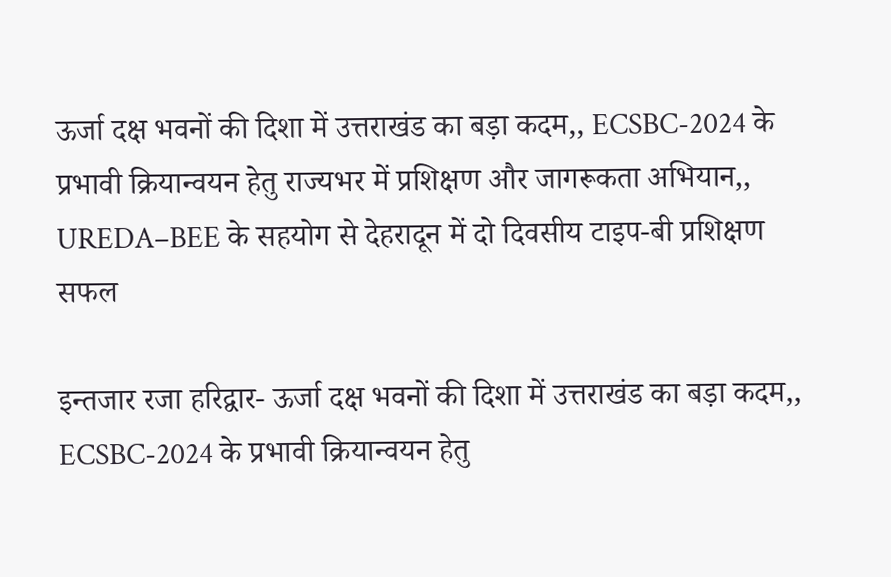ऊर्जा दक्ष भवनों की दिशा में उत्तराखंड का बड़ा कदम,, ECSBC-2024 के प्रभावी क्रियान्वयन हेतु राज्यभर में प्रशिक्षण और जागरूकता अभियान,, UREDA–BEE के सहयोग से देहरादून में दो दिवसीय टाइप-बी प्रशिक्षण सफल

इन्तजार रजा हरिद्वार- ऊर्जा दक्ष भवनों की दिशा में उत्तराखंड का बड़ा कदम,,
ECSBC-2024 के प्रभावी क्रियान्वयन हेतु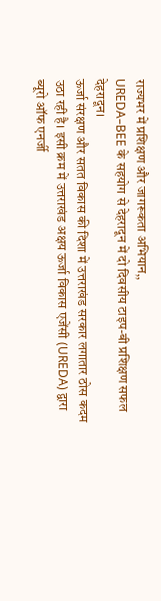राज्यभर में प्रशिक्षण और जागरूकता अभियान,,
UREDA–BEE के सहयोग से देहरादून में दो दिवसीय टाइप-बी प्रशिक्षण सफल
देहरादून।
ऊर्जा संरक्षण और सतत विकास की दिशा में उत्तराखंड सरकार लगातार ठोस कदम उठा रही है। इसी क्रम में उत्तराखंड अक्षय ऊर्जा विकास एजेंसी (UREDA) द्वारा ब्यूरो ऑफ एनर्जी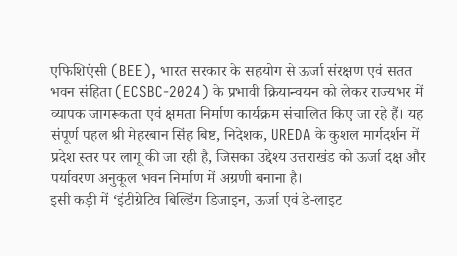एफिशिएंसी (BEE), भारत सरकार के सहयोग से ऊर्जा संरक्षण एवं सतत भवन संहिता (ECSBC-2024) के प्रभावी क्रियान्वयन को लेकर राज्यभर में व्यापक जागरूकता एवं क्षमता निर्माण कार्यक्रम संचालित किए जा रहे हैं। यह संपूर्ण पहल श्री मेहरबान सिंह बिष्ट, निदेशक, UREDA के कुशल मार्गदर्शन में प्रदेश स्तर पर लागू की जा रही है, जिसका उद्देश्य उत्तराखंड को ऊर्जा दक्ष और पर्यावरण अनुकूल भवन निर्माण में अग्रणी बनाना है।
इसी कड़ी में ‘इंटीग्रेटिव बिल्डिंग डिजाइन, ऊर्जा एवं डे-लाइट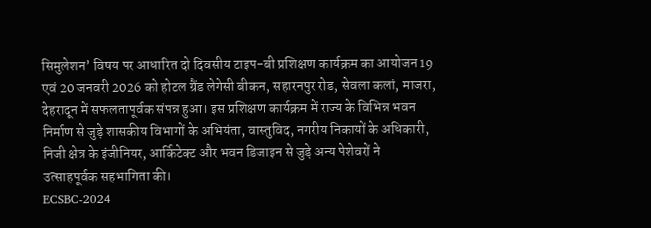सिमुलेशन’ विषय पर आधारित दो दिवसीय टाइप-बी प्रशिक्षण कार्यक्रम का आयोजन 19 एवं 20 जनवरी 2026 को होटल ग्रैंड लेगेसी बीकन, सहारनपुर रोड, सेवला कलां, माजरा, देहरादून में सफलतापूर्वक संपन्न हुआ। इस प्रशिक्षण कार्यक्रम में राज्य के विभिन्न भवन निर्माण से जुड़े शासकीय विभागों के अभियंता, वास्तुविद, नगरीय निकायों के अधिकारी, निजी क्षेत्र के इंजीनियर, आर्किटेक्ट और भवन डिजाइन से जुड़े अन्य पेशेवरों ने उत्साहपूर्वक सहभागिता की।
ECSBC-2024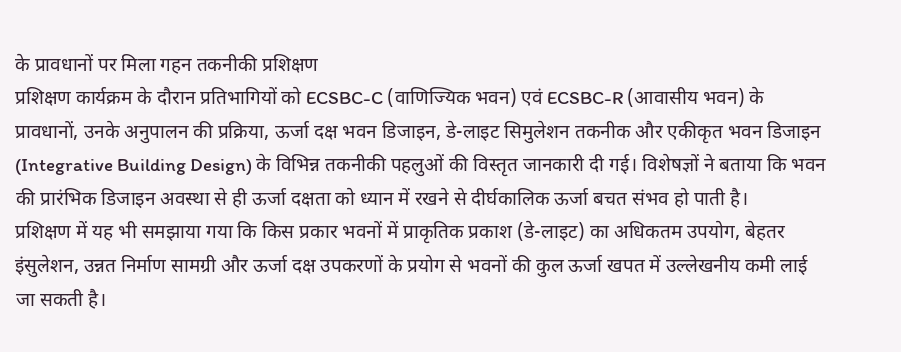के प्रावधानों पर मिला गहन तकनीकी प्रशिक्षण
प्रशिक्षण कार्यक्रम के दौरान प्रतिभागियों को ECSBC-C (वाणिज्यिक भवन) एवं ECSBC-R (आवासीय भवन) के प्रावधानों, उनके अनुपालन की प्रक्रिया, ऊर्जा दक्ष भवन डिजाइन, डे-लाइट सिमुलेशन तकनीक और एकीकृत भवन डिजाइन (Integrative Building Design) के विभिन्न तकनीकी पहलुओं की विस्तृत जानकारी दी गई। विशेषज्ञों ने बताया कि भवन की प्रारंभिक डिजाइन अवस्था से ही ऊर्जा दक्षता को ध्यान में रखने से दीर्घकालिक ऊर्जा बचत संभव हो पाती है।
प्रशिक्षण में यह भी समझाया गया कि किस प्रकार भवनों में प्राकृतिक प्रकाश (डे-लाइट) का अधिकतम उपयोग, बेहतर इंसुलेशन, उन्नत निर्माण सामग्री और ऊर्जा दक्ष उपकरणों के प्रयोग से भवनों की कुल ऊर्जा खपत में उल्लेखनीय कमी लाई जा सकती है।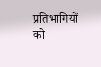प्रतिभागियों को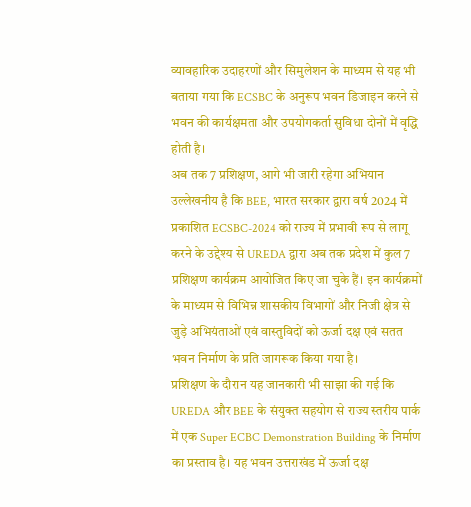व्यावहारिक उदाहरणों और सिमुलेशन के माध्यम से यह भी बताया गया कि ECSBC के अनुरूप भवन डिजाइन करने से भवन की कार्यक्षमता और उपयोगकर्ता सुविधा दोनों में वृद्धि होती है।
अब तक 7 प्रशिक्षण, आगे भी जारी रहेगा अभियान
उल्लेखनीय है कि BEE, भारत सरकार द्वारा वर्ष 2024 में प्रकाशित ECSBC-2024 को राज्य में प्रभावी रूप से लागू करने के उद्देश्य से UREDA द्वारा अब तक प्रदेश में कुल 7 प्रशिक्षण कार्यक्रम आयोजित किए जा चुके हैं। इन कार्यक्रमों के माध्यम से विभिन्न शासकीय विभागों और निजी क्षेत्र से जुड़े अभियंताओं एवं वास्तुविदों को ऊर्जा दक्ष एवं सतत भवन निर्माण के प्रति जागरूक किया गया है।
प्रशिक्षण के दौरान यह जानकारी भी साझा की गई कि UREDA और BEE के संयुक्त सहयोग से राज्य स्तरीय पार्क में एक Super ECBC Demonstration Building के निर्माण का प्रस्ताव है। यह भवन उत्तराखंड में ऊर्जा दक्ष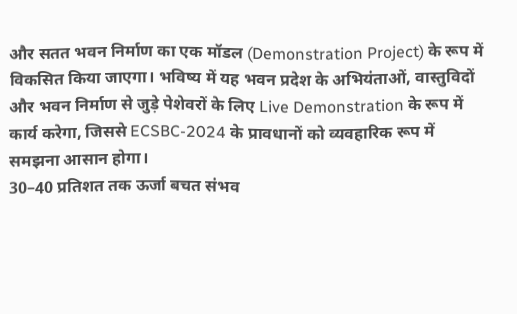और सतत भवन निर्माण का एक मॉडल (Demonstration Project) के रूप में विकसित किया जाएगा। भविष्य में यह भवन प्रदेश के अभियंताओं, वास्तुविदों और भवन निर्माण से जुड़े पेशेवरों के लिए Live Demonstration के रूप में कार्य करेगा, जिससे ECSBC-2024 के प्रावधानों को व्यवहारिक रूप में समझना आसान होगा।
30–40 प्रतिशत तक ऊर्जा बचत संभव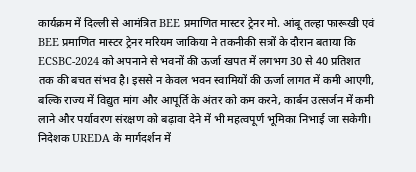कार्यक्रम में दिल्ली से आमंत्रित BEE प्रमाणित मास्टर ट्रेनर मो. आंबू तल्हा फारूखी एवं BEE प्रमाणित मास्टर ट्रेनर मरियम जाकिया ने तकनीकी सत्रों के दौरान बताया कि ECSBC-2024 को अपनाने से भवनों की ऊर्जा खपत में लगभग 30 से 40 प्रतिशत तक की बचत संभव है। इससे न केवल भवन स्वामियों की ऊर्जा लागत में कमी आएगी, बल्कि राज्य में विद्युत मांग और आपूर्ति के अंतर को कम करने, कार्बन उत्सर्जन में कमी लाने और पर्यावरण संरक्षण को बढ़ावा देने में भी महत्वपूर्ण भूमिका निभाई जा सकेगी।
निदेशक UREDA के मार्गदर्शन में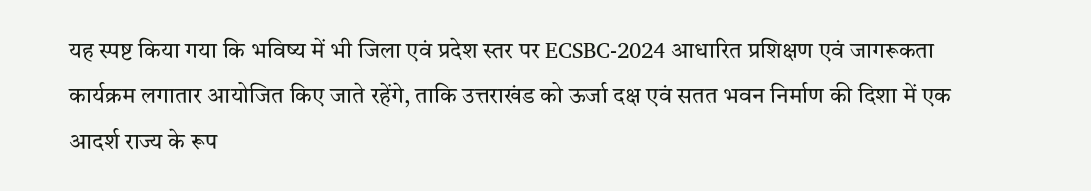यह स्पष्ट किया गया कि भविष्य में भी जिला एवं प्रदेश स्तर पर ECSBC-2024 आधारित प्रशिक्षण एवं जागरूकता कार्यक्रम लगातार आयोजित किए जाते रहेंगे, ताकि उत्तराखंड को ऊर्जा दक्ष एवं सतत भवन निर्माण की दिशा में एक आदर्श राज्य के रूप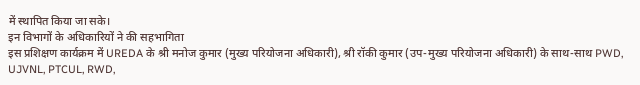में स्थापित किया जा सके।
इन विभागों के अधिकारियों ने की सहभागिता
इस प्रशिक्षण कार्यक्रम में UREDA के श्री मनोज कुमार (मुख्य परियोजना अधिकारी), श्री रॉकी कुमार (उप-मुख्य परियोजना अधिकारी) के साथ-साथ PWD, UJVNL, PTCUL, RWD,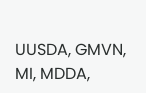UUSDA, GMVN, MI, MDDA,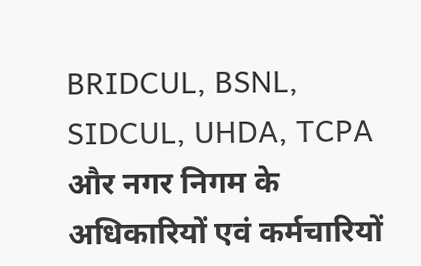BRIDCUL, BSNL, SIDCUL, UHDA, TCPA और नगर निगम के अधिकारियों एवं कर्मचारियों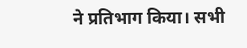ने प्रतिभाग किया। सभी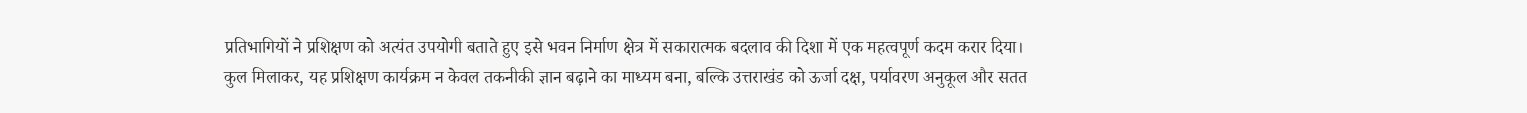प्रतिभागियों ने प्रशिक्षण को अत्यंत उपयोगी बताते हुए इसे भवन निर्माण क्षेत्र में सकारात्मक बदलाव की दिशा में एक महत्वपूर्ण कदम करार दिया।
कुल मिलाकर, यह प्रशिक्षण कार्यक्रम न केवल तकनीकी ज्ञान बढ़ाने का माध्यम बना, बल्कि उत्तराखंड को ऊर्जा दक्ष, पर्यावरण अनुकूल और सतत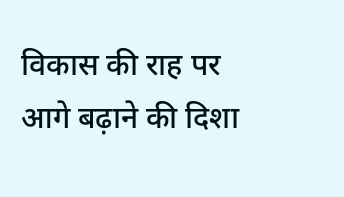विकास की राह पर आगे बढ़ाने की दिशा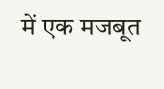में एक मजबूत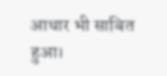आधार भी साबित हुआ।